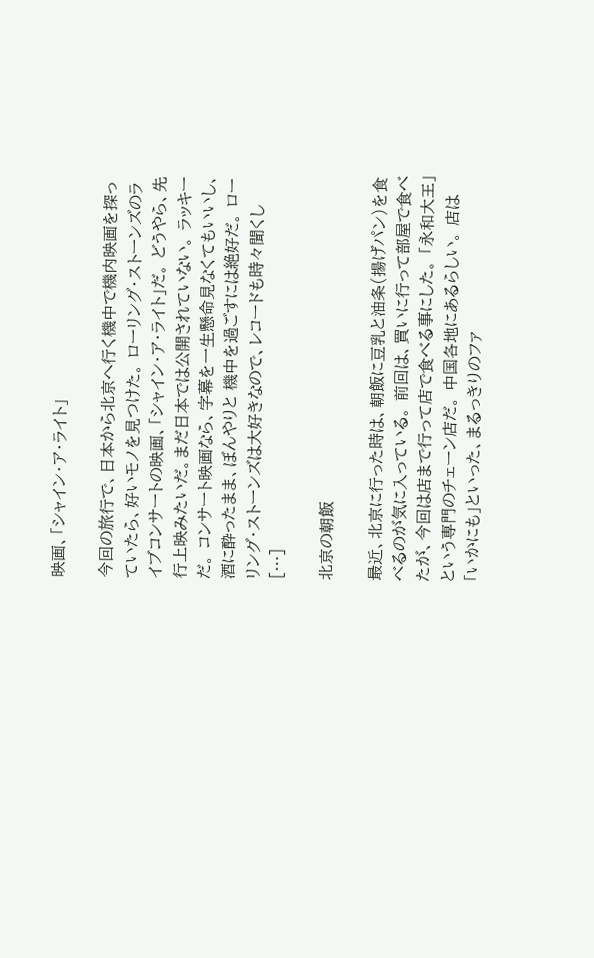映画、「シャイン・ア・ライト」

今回の旅行で、日本から北京へ行く機中で機内映画を探っていたら、好いモノを見つけた。 ローリング・ストーンズのライブコンサートの映画、「シャイン・ア・ライト」だ。 どうやら、先行上映みたいだ。まだ日本では公開されていない。 ラッキーだ。 コンサート映画なら、字幕を一生懸命見なくてもいいし、酒に酔ったまま、ぼんやりと 機中を過ごすには絶好だ。 ローリング・ストーンズは大好きなので、レコードも時々聞くし […]

北京の朝飯

最近、北京に行った時は、朝飯に豆乳と油条(揚げパン)を食べるのが気に入っている。 前回は、買いに行って部屋で食べたが、今回は店まで行って店で食べる事にした。 「永和大王」という専門のチェーン店だ。 中国各地にあるらしい。 店は「いかにも」といった、まるっきりのファ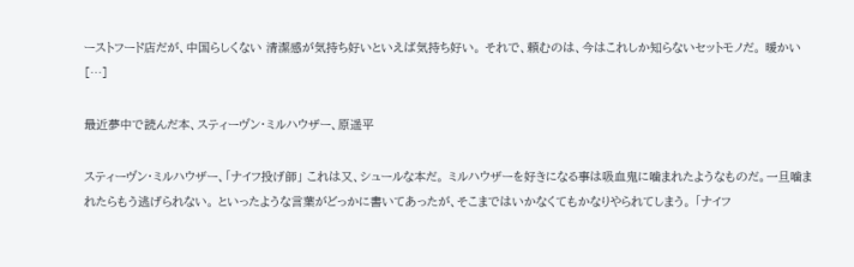ーストフード店だが、中国らしくない 清潔感が気持ち好いといえば気持ち好い。 それで、頼むのは、今はこれしか知らないセットモノだ。 暖かい […]

最近夢中で読んだ本、スティーヴン・ミルハウザー、原遥平

スティーヴン・ミルハウザー、「ナイフ投げ師」 これは又、シュールな本だ。 ミルハウザーを好きになる事は吸血鬼に噛まれたようなものだ。一旦噛まれたらもう逃げられない。 といったような言葉がどっかに書いてあったが、そこまではいかなくてもかなりやられてしまう。 「ナイフ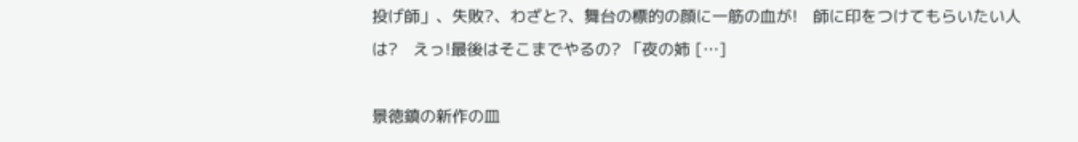投げ師」、失敗?、わざと?、舞台の標的の顔に一筋の血が!   師に印をつけてもらいたい人は?   えっ!最後はそこまでやるの? 「夜の姉 […]

景徳鎮の新作の皿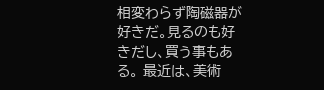相変わらず陶磁器が好きだ。見るのも好きだし、買う事もある。 最近は、美術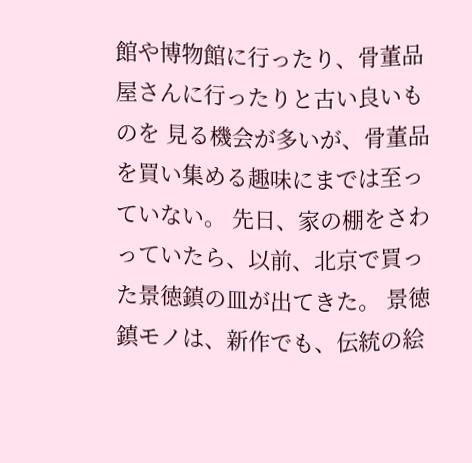館や博物館に行ったり、骨董品屋さんに行ったりと古い良いものを 見る機会が多いが、骨董品を買い集める趣味にまでは至っていない。 先日、家の棚をさわっていたら、以前、北京で買った景徳鎮の皿が出てきた。 景徳鎮モノは、新作でも、伝統の絵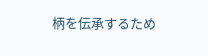柄を伝承するため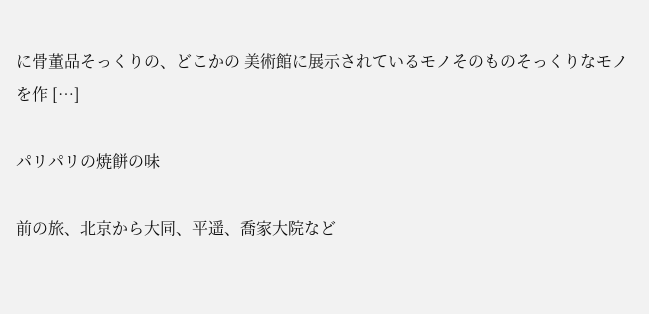に骨董品そっくりの、どこかの 美術館に展示されているモノそのものそっくりなモノを作 […]

パリパリの焼餅の味

前の旅、北京から大同、平遥、喬家大院など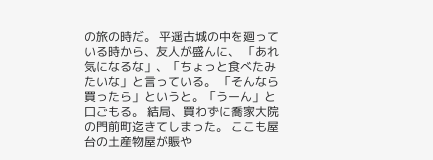の旅の時だ。 平遥古城の中を廻っている時から、友人が盛んに、 「あれ気になるな」、「ちょっと食べたみたいな」と言っている。 「そんなら買ったら」というと。「うーん」と口ごもる。 結局、買わずに喬家大院の門前町迄きてしまった。 ここも屋台の土産物屋が賑や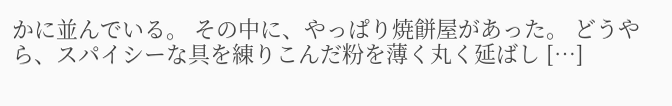かに並んでいる。 その中に、やっぱり焼餅屋があった。 どうやら、スパイシーな具を練りこんだ粉を薄く丸く延ばし […]